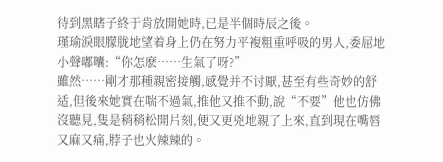待到黑瞎子終于肯放開她時,已是半個時辰之後。
瑾瑜淚眼朦胧地望着身上仍在努力平複粗重呼吸的男人,委屈地小聲嘟囔:“你怎麽……生氣了呀?”
雖然……剛才那種親密接觸,感覺并不讨厭,甚至有些奇妙的舒适,但後來她實在喘不過氣,推他又推不動,說“不要”他也仿佛沒聽見,隻是稍稍松開片刻,便又更兇地親了上來,直到現在嘴唇又麻又痛,脖子也火辣辣的。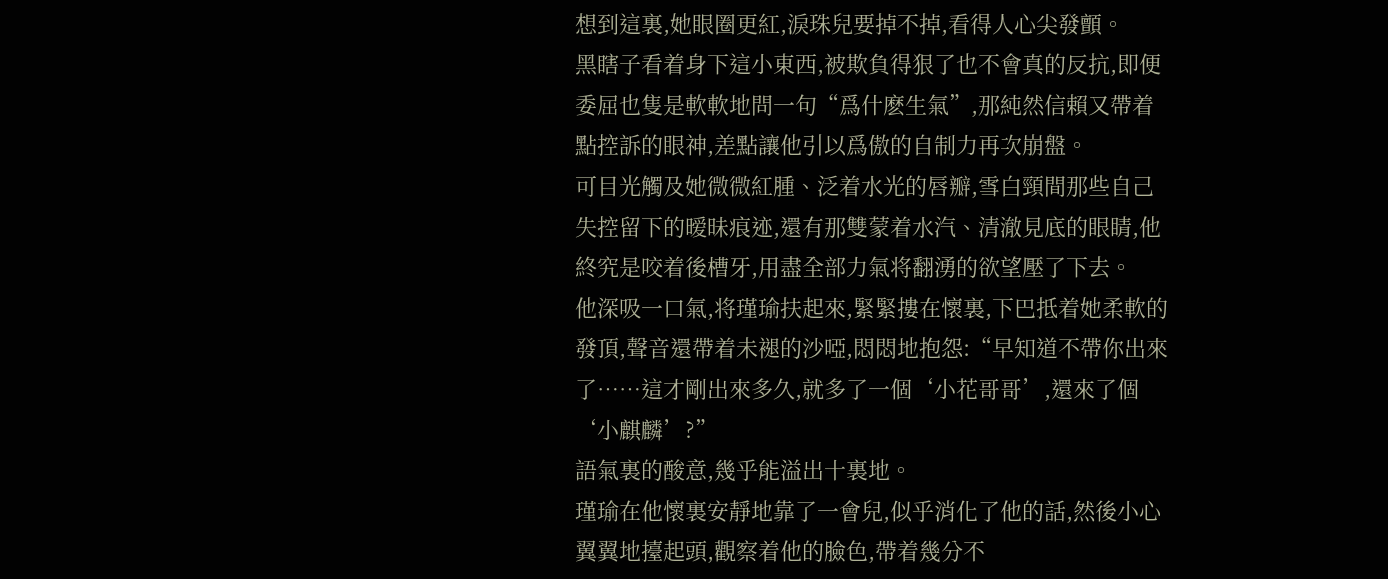想到這裏,她眼圈更紅,淚珠兒要掉不掉,看得人心尖發顫。
黑瞎子看着身下這小東西,被欺負得狠了也不會真的反抗,即便委屈也隻是軟軟地問一句“爲什麽生氣”,那純然信賴又帶着點控訴的眼神,差點讓他引以爲傲的自制力再次崩盤。
可目光觸及她微微紅腫、泛着水光的唇瓣,雪白頸間那些自己失控留下的暧昧痕迹,還有那雙蒙着水汽、清澈見底的眼睛,他終究是咬着後槽牙,用盡全部力氣将翻湧的欲望壓了下去。
他深吸一口氣,将瑾瑜扶起來,緊緊摟在懷裏,下巴抵着她柔軟的發頂,聲音還帶着未褪的沙啞,悶悶地抱怨:“早知道不帶你出來了……這才剛出來多久,就多了一個‘小花哥哥’,還來了個‘小麒麟’?”
語氣裏的酸意,幾乎能溢出十裏地。
瑾瑜在他懷裏安靜地靠了一會兒,似乎消化了他的話,然後小心翼翼地擡起頭,觀察着他的臉色,帶着幾分不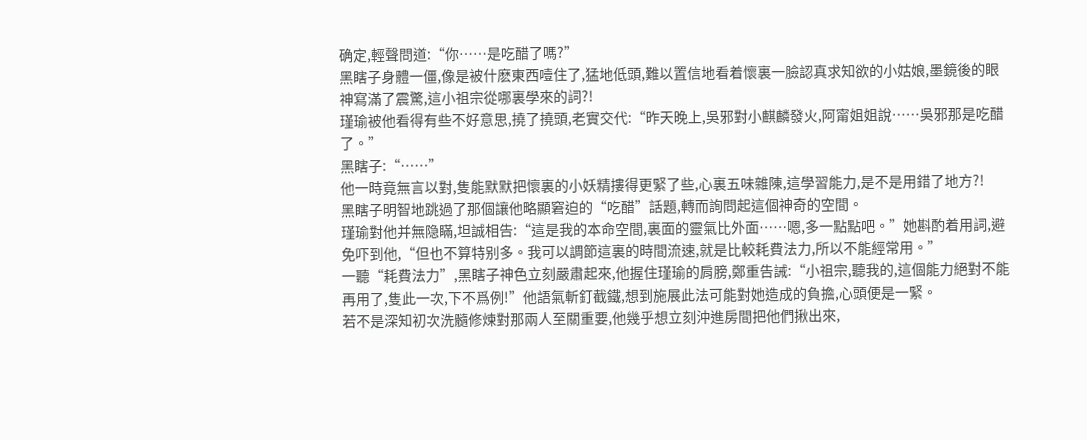确定,輕聲問道:“你……是吃醋了嗎?”
黑瞎子身體一僵,像是被什麽東西噎住了,猛地低頭,難以置信地看着懷裏一臉認真求知欲的小姑娘,墨鏡後的眼神寫滿了震驚,這小祖宗從哪裏學來的詞?!
瑾瑜被他看得有些不好意思,撓了撓頭,老實交代:“昨天晚上,吳邪對小麒麟發火,阿甯姐姐說……吳邪那是吃醋了。”
黑瞎子:“……”
他一時竟無言以對,隻能默默把懷裏的小妖精摟得更緊了些,心裏五味雜陳,這學習能力,是不是用錯了地方?!
黑瞎子明智地跳過了那個讓他略顯窘迫的“吃醋”話題,轉而詢問起這個神奇的空間。
瑾瑜對他并無隐瞞,坦誠相告:“這是我的本命空間,裏面的靈氣比外面……嗯,多一點點吧。”她斟酌着用詞,避免吓到他,“但也不算特别多。我可以調節這裏的時間流速,就是比較耗費法力,所以不能經常用。”
一聽“耗費法力”,黑瞎子神色立刻嚴肅起來,他握住瑾瑜的肩膀,鄭重告誡:“小祖宗,聽我的,這個能力絕對不能再用了,隻此一次,下不爲例!”他語氣斬釘截鐵,想到施展此法可能對她造成的負擔,心頭便是一緊。
若不是深知初次洗髓修煉對那兩人至關重要,他幾乎想立刻沖進房間把他們揪出來,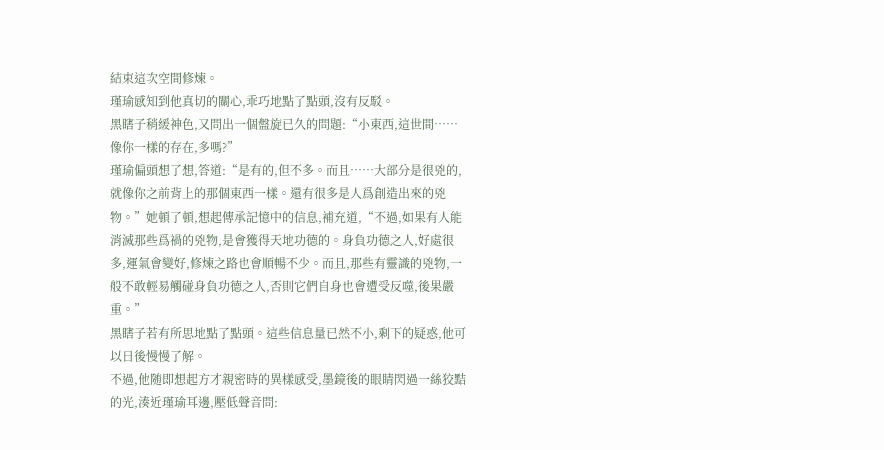結束這次空間修煉。
瑾瑜感知到他真切的關心,乖巧地點了點頭,沒有反駁。
黑瞎子稍緩神色,又問出一個盤旋已久的問題:“小東西,這世間……像你一樣的存在,多嗎?”
瑾瑜偏頭想了想,答道:“是有的,但不多。而且……大部分是很兇的,就像你之前背上的那個東西一樣。還有很多是人爲創造出來的兇物。”她頓了頓,想起傳承記憶中的信息,補充道,“不過,如果有人能消滅那些爲禍的兇物,是會獲得天地功德的。身負功德之人,好處很多,運氣會變好,修煉之路也會順暢不少。而且,那些有靈識的兇物,一般不敢輕易觸碰身負功德之人,否則它們自身也會遭受反噬,後果嚴重。”
黑瞎子若有所思地點了點頭。這些信息量已然不小,剩下的疑惑,他可以日後慢慢了解。
不過,他随即想起方才親密時的異樣感受,墨鏡後的眼睛閃過一絲狡黠的光,湊近瑾瑜耳邊,壓低聲音問: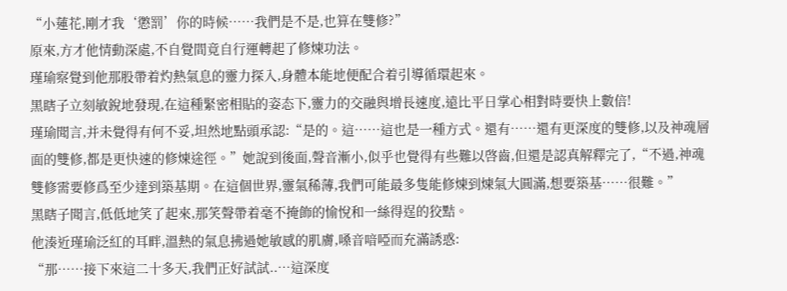“小蓮花,剛才我‘懲罰’你的時候……我們是不是,也算在雙修?”
原來,方才他情動深處,不自覺間竟自行運轉起了修煉功法。
瑾瑜察覺到他那股帶着灼熱氣息的靈力探入,身體本能地便配合着引導循環起來。
黑瞎子立刻敏銳地發現,在這種緊密相貼的姿态下,靈力的交融與增長速度,遠比平日掌心相對時要快上數倍!
瑾瑜聞言,并未覺得有何不妥,坦然地點頭承認:“是的。這……這也是一種方式。還有……還有更深度的雙修,以及神魂層面的雙修,都是更快速的修煉途徑。”她說到後面,聲音漸小,似乎也覺得有些難以啓齒,但還是認真解釋完了,“不過,神魂雙修需要修爲至少達到築基期。在這個世界,靈氣稀薄,我們可能最多隻能修煉到煉氣大圓滿,想要築基……很難。”
黑瞎子聞言,低低地笑了起來,那笑聲帶着毫不掩飾的愉悅和一絲得逞的狡黠。
他湊近瑾瑜泛紅的耳畔,溫熱的氣息拂過她敏感的肌膚,嗓音喑啞而充滿誘惑:
“那……接下來這二十多天,我們正好試試..…這深度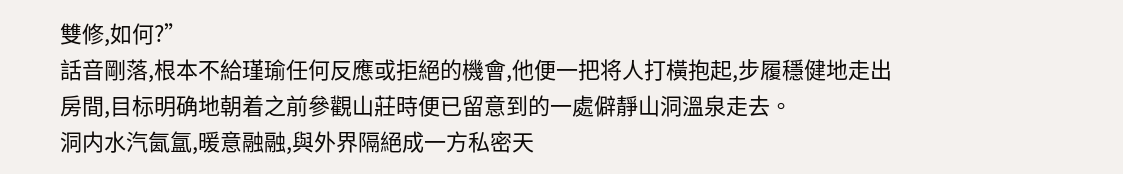雙修,如何?”
話音剛落,根本不給瑾瑜任何反應或拒絕的機會,他便一把将人打橫抱起,步履穩健地走出房間,目标明确地朝着之前參觀山莊時便已留意到的一處僻靜山洞溫泉走去。
洞内水汽氤氲,暖意融融,與外界隔絕成一方私密天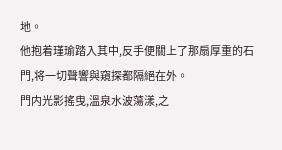地。
他抱着瑾瑜踏入其中,反手便關上了那扇厚重的石門,将一切聲響與窺探都隔絕在外。
門内光影搖曳,溫泉水波蕩漾,之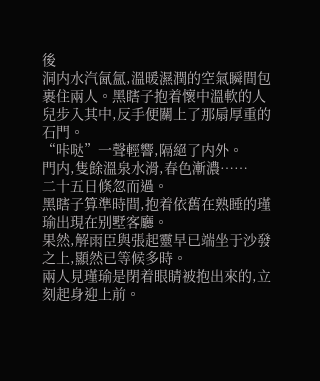後
洞内水汽氤氲,溫暖濕潤的空氣瞬間包裹住兩人。黑瞎子抱着懷中溫軟的人兒步入其中,反手便關上了那扇厚重的石門。
“咔哒”一聲輕響,隔絕了内外。
門内,隻餘溫泉水滑,春色漸濃……
二十五日倏忽而過。
黑瞎子算準時間,抱着依舊在熟睡的瑾瑜出現在别墅客廳。
果然,解雨臣與張起靈早已端坐于沙發之上,顯然已等候多時。
兩人見瑾瑜是閉着眼睛被抱出來的,立刻起身迎上前。